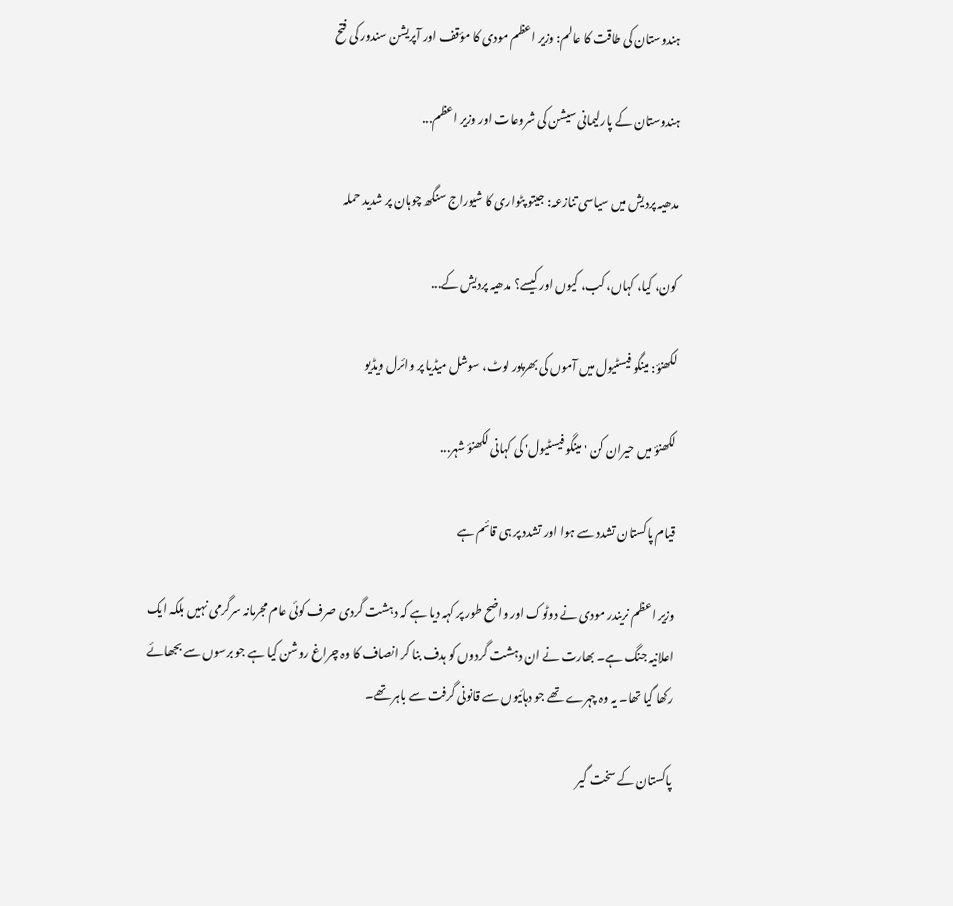ہندوستان کی طاقت کا عالم: وزیر اعظم مودی کا مؤقف اور آپریشن سندور کی فتح

ہندوستان کے پارلیمانی سیشن کی شروعات اور وزیر اعظم...

مدھیہ پردیش میں سیاسی تنازعہ: جیتو پٹواری کا شیوراج سنگھ چوہان پر شدید حملہ

کون، کیا، کہاں، کب، کیوں اور کیسے؟ مدھیہ پردیش کے...

لکھنؤ: مینگو فیسٹیول میں آموں کی بھرپور لوٹ، سوشل میڈیا پر وائرل ویڈیو

لکھنؤ میں حیران کن 'مینگو فیسٹیول' کی کہانی لکھنؤ شہر...

قیام پاکستان تشدد سے ہوا اور تشدد پر ہی قائم ہے

وزیر اعظم نریندر مودی نے دوٹوک اور واضح طور پر کہہ دیا ہے کہ دہشت گردی صرف کوئی عام مجرمانہ سرگرمی نہیں بلکہ ایک اعلانیہ جنگ ہے۔ بھارت نے ان دہشت گردوں کو ہدف بنا کر انصاف کا وہ چراغ روشن کیا ہے جو برسوں سے بجھائے رکھا گیا تھا۔ یہ وہ چہرے تھے جو دہائیوں سے قانونی گرفت سے باہر تھے۔

پاکستان کے سخت گیر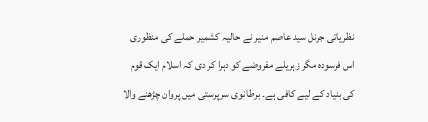نظریاتی جرنل سید عاصم منیر نے حالیہ کشمیر حملے کی منظوری اس فرسودہ مگر زہریلے مفروضے کو دہرا کر دی کہ اسلام ایک قوم کی بنیاد کے لیے کافی ہے۔ برطانوی سرپرستی میں پروان چڑھنے والا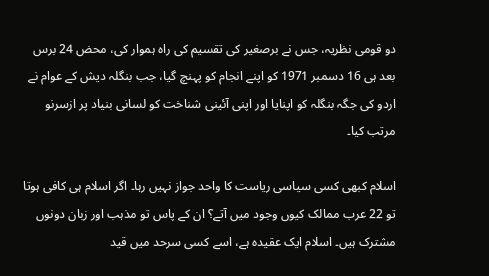دو قومی نظریہ، جس نے برصغیر کی تقسیم کی راہ ہموار کی، محض 24 برس بعد ہی 16 دسمبر 1971 کو اپنے انجام کو پہنچ گیا، جب بنگلہ دیش کے عوام نے اردو کی جگہ بنگلہ کو اپنایا اور اپنی آئینی شناخت کو لسانی بنیاد پر ازسرنو مرتب کیا۔

اسلام کبھی کسی سیاسی ریاست کا واحد جواز نہیں رہا۔ اگر اسلام ہی کافی ہوتا تو 22 عرب ممالک کیوں وجود میں آتے؟ ان کے پاس تو مذہب اور زبان دونوں مشترک ہیں۔ اسلام ایک عقیدہ ہے، اسے کسی سرحد میں قید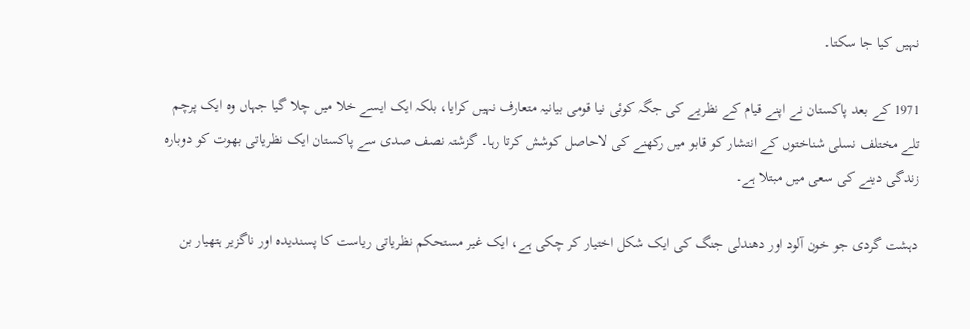نہیں کیا جا سکتا۔

1971 کے بعد پاکستان نے اپنے قیام کے نظریے کی جگہ کوئی نیا قومی بیانیہ متعارف نہیں کرایا، بلکہ ایک ایسے خلا میں چلا گیا جہاں وہ ایک پرچم تلے مختلف نسلی شناختوں کے انتشار کو قابو میں رکھنے کی لاحاصل کوشش کرتا رہا۔ گزشتہ نصف صدی سے پاکستان ایک نظریاتی بھوت کو دوبارہ زندگی دینے کی سعی میں مبتلا ہے۔

دہشت گردی جو خون آلود اور دھندلی جنگ کی ایک شکل اختیار کر چکی ہے، ایک غیر مستحکم نظریاتی ریاست کا پسندیدہ اور ناگزیر ہتھیار بن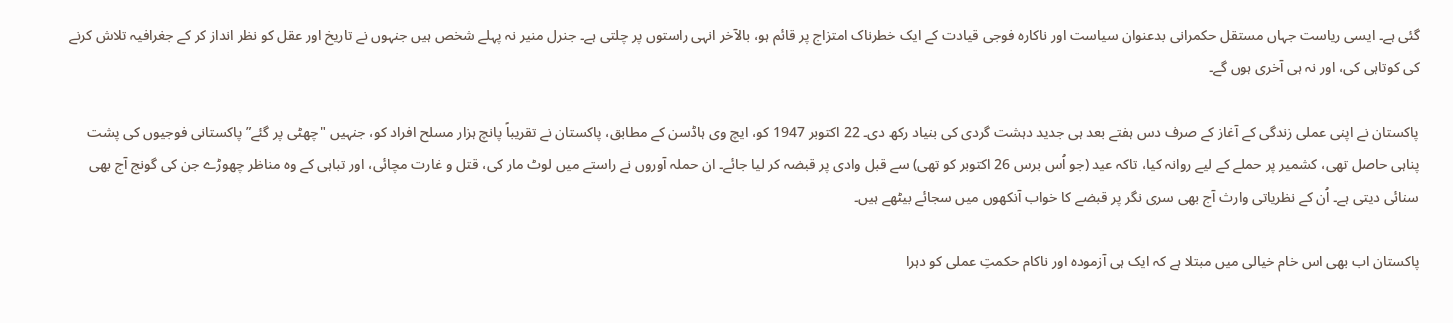گئی ہے۔ ایسی ریاست جہاں مستقل حکمرانی بدعنوان سیاست اور ناکارہ فوجی قیادت کے ایک خطرناک امتزاج پر قائم ہو، بالآخر انہی راستوں پر چلتی ہے۔ جنرل منیر نہ پہلے شخص ہیں جنہوں نے تاریخ اور عقل کو نظر انداز کر کے جغرافیہ تلاش کرنے کی کوتاہی کی، اور نہ ہی آخری ہوں گے۔

پاکستان نے اپنی عملی زندگی کے آغاز کے صرف دس ہفتے بعد ہی جدید دہشت گردی کی بنیاد رکھ دی۔ 22 اکتوبر 1947 کو، ایچ وی ہاڈسن کے مطابق، پاکستان نے تقریباً پانچ ہزار مسلح افراد کو، جنہیں "چھٹی پر گئے” پاکستانی فوجیوں کی پشت پناہی حاصل تھی، کشمیر پر حملے کے لیے روانہ کیا، تاکہ عید (جو اُس برس 26 اکتوبر کو تھی) سے قبل وادی پر قبضہ کر لیا جائے۔ ان حملہ آوروں نے راستے میں لوٹ مار کی، قتل و غارت مچائی، اور تباہی کے وہ مناظر چھوڑے جن کی گونج آج بھی سنائی دیتی ہے۔ اُن کے نظریاتی وارث آج بھی سری نگر پر قبضے کا خواب آنکھوں میں سجائے بیٹھے ہیں۔

پاکستان اب بھی اس خام خیالی میں مبتلا ہے کہ ایک ہی آزمودہ اور ناکام حکمتِ عملی کو دہرا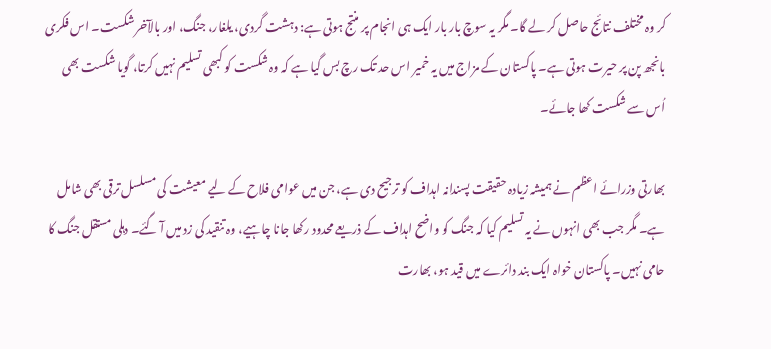کر وہ مختلف نتائج حاصل کر لے گا۔ مگر یہ سوچ بار بار ایک ہی انجام پر منتج ہوتی ہے: دہشت گردی، یلغار، جنگ، اور بالآخر شکست۔ اس فکری بانجھ پن پر حیرت ہوتی ہے۔ پاکستان کے مزاج میں یہ خمیر اس حد تک رچ بس گیا ہے کہ وہ شکست کو کبھی تسلیم نہیں کرتا، گویا شکست بھی اُس سے شکست کھا جائے۔

بھارتی وزرائے اعظم نے ہمیشہ زیادہ حقیقت پسندانہ اہداف کو ترجیح دی ہے، جن میں عوامی فلاح کے لیے معیشت کی مسلسل ترقی بھی شامل ہے۔ مگر جب بھی انہوں نے یہ تسلیم کیا کہ جنگ کو واضح اہداف کے ذریعے محدود رکھا جانا چاہیے، وہ تنقید کی زد میں آ گئے۔ دہلی مستقل جنگ کا حامی نہیں۔ پاکستان خواہ ایک بند دائرے میں قید ہو، بھارت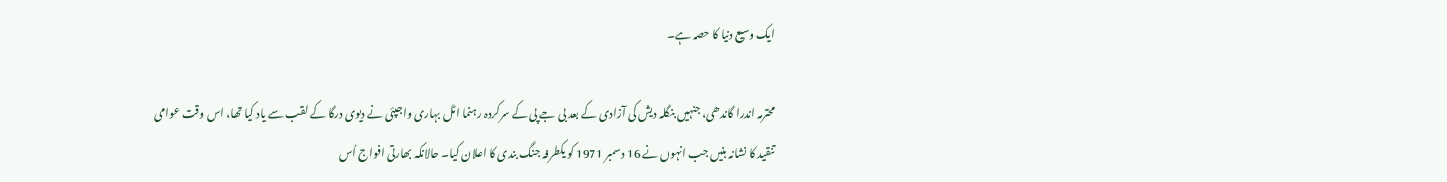ایک وسیع دنیا کا حصہ ہے۔

محترمہ اندرا گاندھی، جنہیں بنگلہ دیش کی آزادی کے بعد بی جے پی کے سرکردہ رہنما اٹل بہاری واجپئی نے دیوی درگا کے لقب سے یاد کیا تھا، اس وقت عوامی تنقید کا نشانہ بنیں جب انہوں نے 16 دسمبر 1971 کو یکطرفہ جنگ بندی کا اعلان کیا۔ حالانکہ بھارتی افواج اُس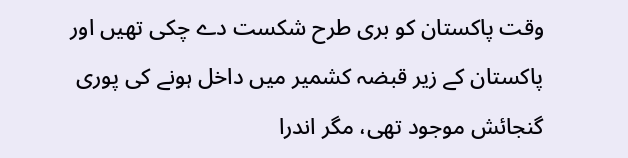وقت پاکستان کو بری طرح شکست دے چکی تھیں اور پاکستان کے زیر قبضہ کشمیر میں داخل ہونے کی پوری گنجائش موجود تھی، مگر اندرا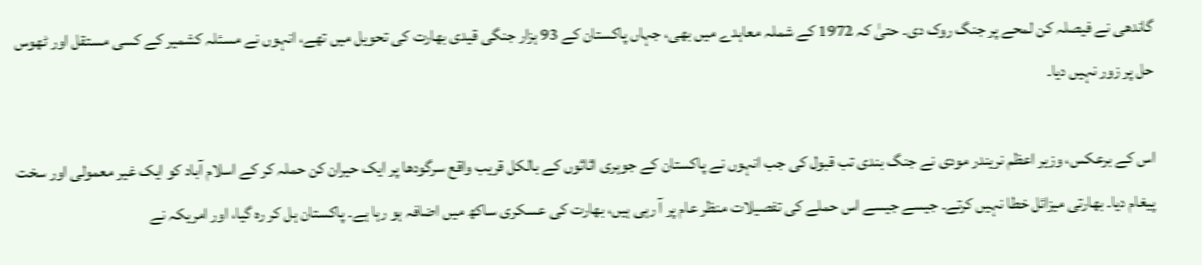گاندھی نے فیصلہ کن لمحے پر جنگ روک دی۔ حتیٰ کہ 1972 کے شملہ معاہدے میں بھی، جہاں پاکستان کے 93 ہزار جنگی قیدی بھارت کی تحویل میں تھے، انہوں نے مسئلہ کشمیر کے کسی مستقل اور ٹھوس حل پر زور نہیں دیا۔

اس کے برعکس، وزیر اعظم نریندر مودی نے جنگ بندی تب قبول کی جب انہوں نے پاکستان کے جوہری اثاثوں کے بالکل قریب واقع سرگودھا پر ایک حیران کن حملہ کر کے اسلام آباد کو ایک غیر معمولی اور سخت پیغام دیا۔ بھارتی میزائل خطا نہیں کرتے۔ جیسے جیسے اس حملے کی تفصیلات منظر عام پر آ رہی ہیں، بھارت کی عسکری ساکھ میں اضافہ ہو رہا ہے۔ پاکستان ہل کر رہ گیا، اور امریکہ نے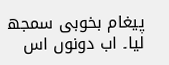پیغام بخوبی سمجھ لیا۔ اب دونوں اس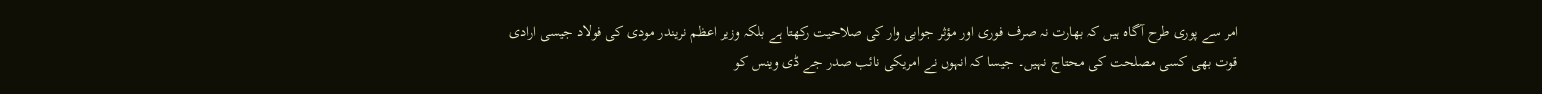امر سے پوری طرح آگاہ ہیں کہ بھارت نہ صرف فوری اور مؤثر جوابی وار کی صلاحیت رکھتا ہے بلکہ وزیر اعظم نریندر مودی کی فولاد جیسی ارادی قوت بھی کسی مصلحت کی محتاج نہیں۔ جیسا کہ انہوں نے امریکی نائب صدر جے ڈی وینس کو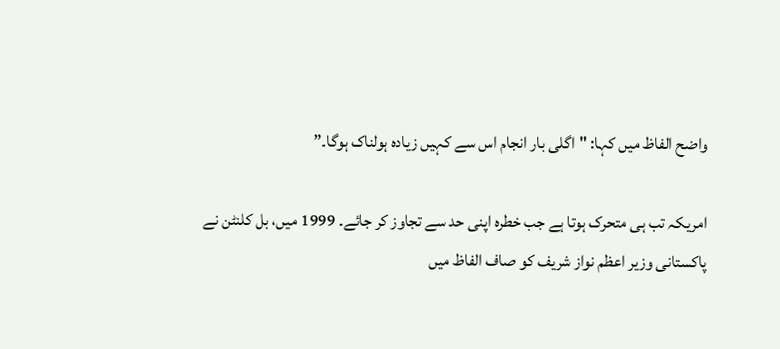واضح الفاظ میں کہا: "اگلی بار انجام اس سے کہیں زیادہ ہولناک ہوگا۔”

امریکہ تب ہی متحرک ہوتا ہے جب خطرہ اپنی حد سے تجاوز کر جائے۔ 1999 میں، بل کلنٹن نے پاکستانی وزیر اعظم نواز شریف کو صاف الفاظ میں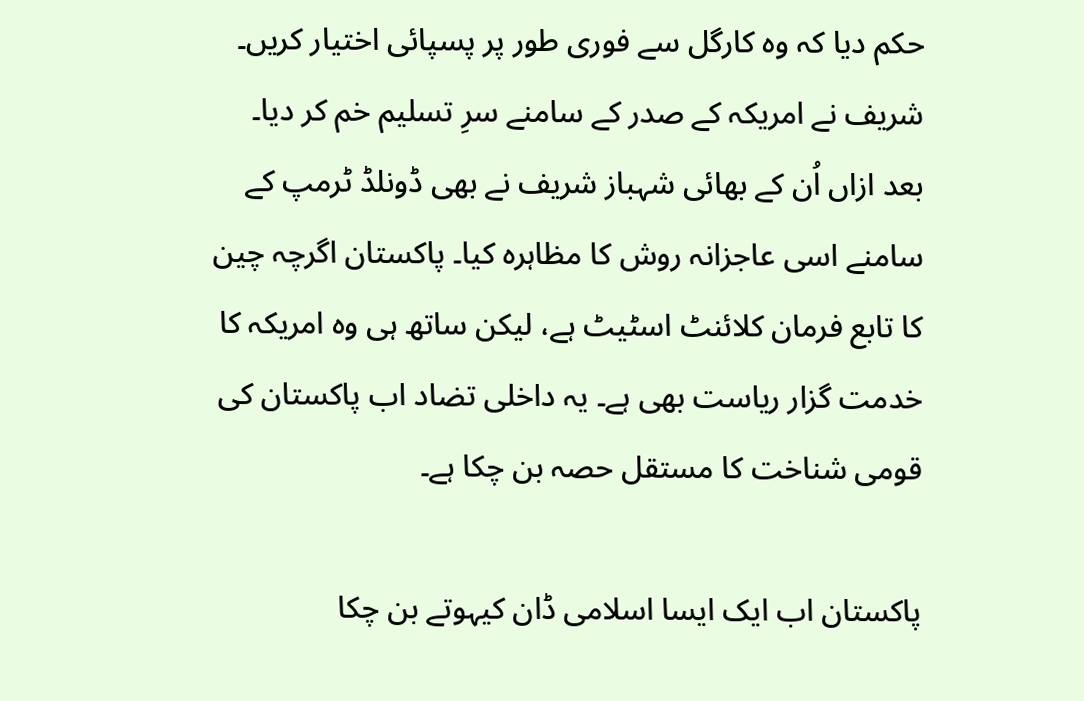حکم دیا کہ وہ کارگل سے فوری طور پر پسپائی اختیار کریں۔ شریف نے امریکہ کے صدر کے سامنے سرِ تسلیم خم کر دیا۔ بعد ازاں اُن کے بھائی شہباز شریف نے بھی ڈونلڈ ٹرمپ کے سامنے اسی عاجزانہ روش کا مظاہرہ کیا۔ پاکستان اگرچہ چین کا تابع فرمان کلائنٹ اسٹیٹ ہے، لیکن ساتھ ہی وہ امریکہ کا خدمت گزار ریاست بھی ہے۔ یہ داخلی تضاد اب پاکستان کی قومی شناخت کا مستقل حصہ بن چکا ہے۔

پاکستان اب ایک ایسا اسلامی ڈان کیہوتے بن چکا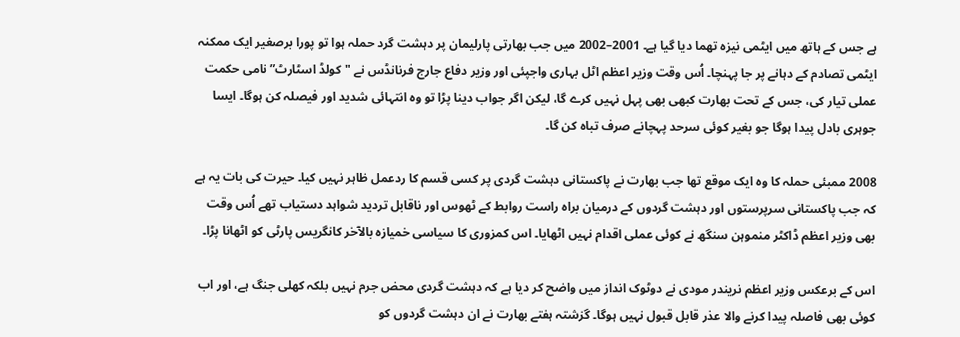ہے جس کے ہاتھ میں ایٹمی نیزہ تھما دیا گیا ہے۔ 2001–2002 میں جب بھارتی پارلیمان پر دہشت گرد حملہ ہوا تو پورا برصغیر ایک ممکنہ ایٹمی تصادم کے دہانے پر جا پہنچا۔ اُس وقت وزیر اعظم اٹل بہاری واجپئی اور وزیر دفاع جارج فرنانڈس نے "کولڈ اسٹارٹ” نامی حکمت عملی تیار کی، جس کے تحت بھارت کبھی بھی پہل نہیں کرے گا، لیکن اگر جواب دینا پڑا تو وہ انتہائی شدید اور فیصلہ کن ہوگا۔ ایسا جوہری بادل پیدا ہوگا جو بغیر کوئی سرحد پہچانے صرف تباہ کن گا۔

2008 ممبئی حملہ کا وہ ایک موقع تھا جب بھارت نے پاکستانی دہشت گردی پر کسی قسم کا ردعمل ظاہر نہیں کیا۔ حیرت کی بات یہ ہے کہ جب پاکستانی سرپرستوں اور دہشت گردوں کے درمیان براہ راست روابط کے ٹھوس اور ناقابل تردید شواہد دستیاب تھے اُس وقت بھی وزیر اعظم ڈاکٹر منموہن سنگھ نے کوئی عملی اقدام نہیں اٹھایا۔ اس کمزوری کا سیاسی خمیازہ بالآخر کانگریس پارٹی کو اٹھانا پڑا۔

اس کے برعکس وزیر اعظم نریندر مودی نے دوٹوک انداز میں واضح کر دیا ہے کہ دہشت گردی محض جرم نہیں بلکہ کھلی جنگ ہے، اور اب کوئی بھی فاصلہ پیدا کرنے والا عذر قابل قبول نہیں ہوگا۔ گزشتہ ہفتے بھارت نے ان دہشت گردوں کو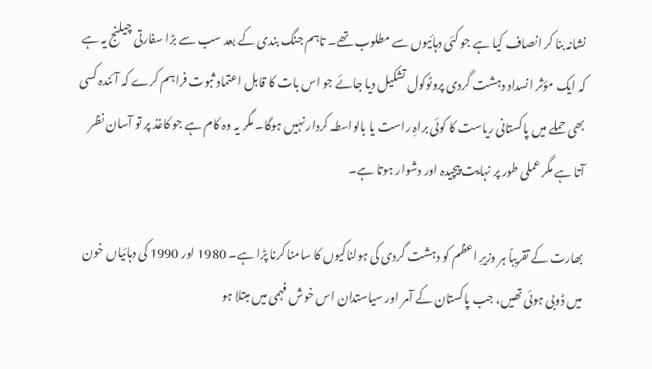نشانہ بنا کر انصاف کیا ہے جو کئی دہائیوں سے مطلوب تھے۔ تاہم جنگ بندی کے بعد سب سے بڑا سفارتی چیلنج یہ ہے کہ ایک مؤثر انسداد دہشت گردی پروٹوکول تشکیل دیا جائے جو اس بات کا قابل اعتماد ثبوت فراہم کرے کہ آئندہ کسی بھی حملے میں پاکستانی ریاست کا کوئی براہِ راست یا بالواسطہ کردار نہیں ہوگا۔ مگر یہ وہ کام ہے جو کاغذ پر تو آسان نظر آتا ہے مگر عملی طور پر نہایت پیچیدہ اور دشوار ہوتا ہے۔

بھارت کے تقریباً ہر وزیرِ اعظم کو دہشت گردی کی ہولناکیوں کا سامنا کرنا پڑا ہے۔ 1980 اور 1990 کی دہائیاں خون میں ڈوبی ہوئی تھیں، جب پاکستان کے آمر اور سیاستدان اس خوش فہمی میں مبتلا ہو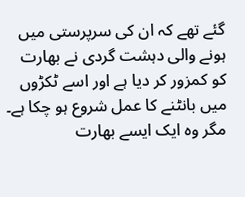گئے تھے کہ ان کی سرپرستی میں ہونے والی دہشت گردی نے بھارت کو کمزور کر دیا ہے اور اسے ٹکڑوں میں بانٹنے کا عمل شروع ہو چکا ہے۔ مگر وہ ایک ایسے بھارت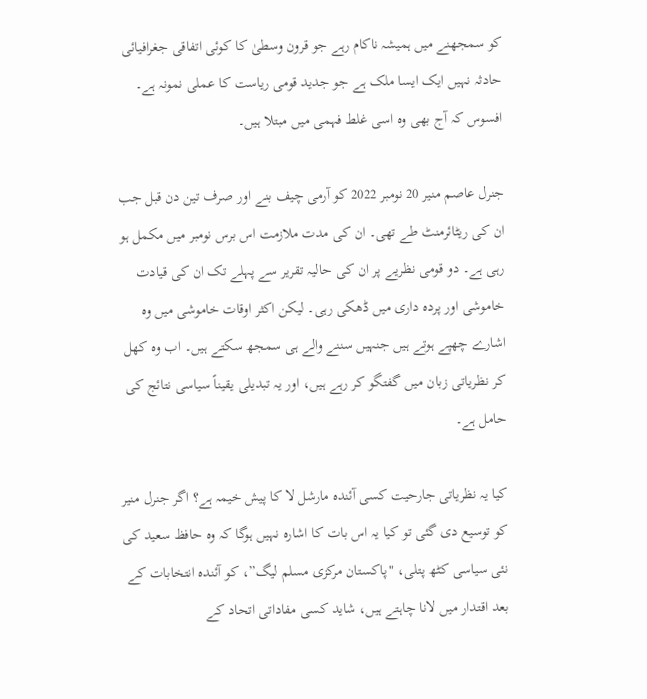کو سمجھنے میں ہمیشہ ناکام رہے جو قرون وسطیٰ کا کوئی اتفاقی جغرافیائی حادثہ نہیں ایک ایسا ملک ہے جو جدید قومی ریاست کا عملی نمونہ ہے۔ افسوس کہ آج بھی وہ اسی غلط فہمی میں مبتلا ہیں۔

جنرل عاصم منیر 20 نومبر 2022 کو آرمی چیف بنے اور صرف تین دن قبل جب ان کی ریٹائرمنٹ طے تھی۔ ان کی مدت ملازمت اس برس نومبر میں مکمل ہو رہی ہے۔ دو قومی نظریے پر ان کی حالیہ تقریر سے پہلے تک ان کی قیادت خاموشی اور پردہ داری میں ڈھکی رہی۔ لیکن اکثر اوقات خاموشی میں وہ اشارے چھپے ہوتے ہیں جنہیں سننے والے ہی سمجھ سکتے ہیں۔ اب وہ کھل کر نظریاتی زبان میں گفتگو کر رہے ہیں، اور یہ تبدیلی یقیناً سیاسی نتائج کی حامل ہے۔

کیا یہ نظریاتی جارحیت کسی آئندہ مارشل لا کا پیش خیمہ ہے؟ اگر جنرل منیر کو توسیع دی گئی تو کیا یہ اس بات کا اشارہ نہیں ہوگا کہ وہ حافظ سعید کی نئی سیاسی کٹھ پتلی، "پاکستان مرکزی مسلم لیگ”، کو آئندہ انتخابات کے بعد اقتدار میں لانا چاہتے ہیں، شاید کسی مفاداتی اتحاد کے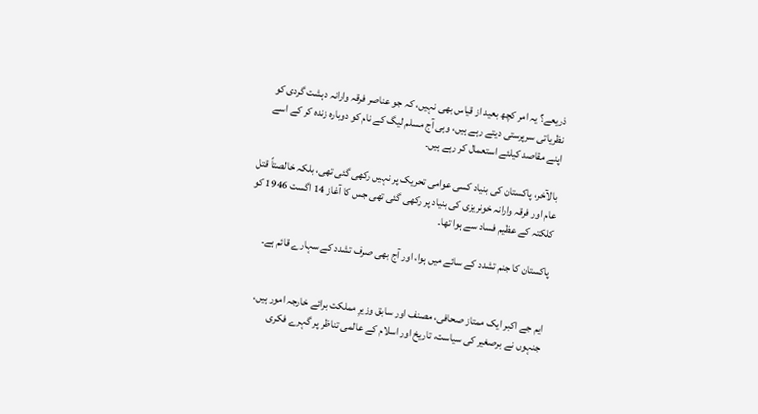ذریعے؟ یہ امر کچھ بعید از قیاس بھی نہیں، کہ جو عناصر فرقہ وارانہ دہشت گردی کو نظریاتی سرپرستی دیتے رہے ہیں، وہی آج مسلم لیگ کے نام کو دوبارہ زندہ کر کے اسے اپنے مقاصد کیلئے استعمال کر رہے ہیں۔

بالآخر، پاکستان کی بنیاد کسی عوامی تحریک پر نہیں رکھی گئی تھی، بلکہ خالصتاً قتل عام اور فرقہ وارانہ خونریزی کی بنیاد پر رکھی گئی تھی جس کا آغاز 14 اگست 1946 کو کلکتہ کے عظیم فساد سے ہوا تھا۔

پاکستان کا جنم تشدد کے سائے میں ہوا، اور آج بھی صرف تشدد کے سہارے قائم ہے۔


ایم جے اکبر ایک ممتاز صحافی، مصنف اور سابق وزیرِ مملکت برائے خارجہ امور ہیں، جنہوں نے برصغیر کی سیاست، تاریخ اور اسلام کے عالمی تناظر پر گہرے فکری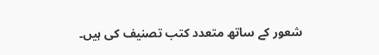شعور کے ساتھ متعدد کتب تصنیف کی ہیں۔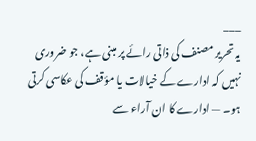___
یہ تحریر مصنف کی ذاتی رائے پر مبنی ہے، جو ضروری نہیں کہ ادارے کے خیالات یا مؤقف کی عکاسی کرتی ہو۔ — ادارے کا ان آراء سے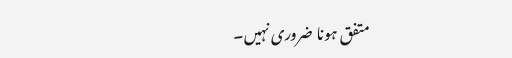متفق ہونا ضروری نہیں۔